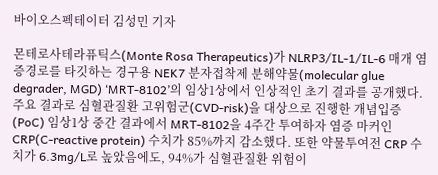바이오스펙테이터 김성민 기자

몬테로사테라퓨틱스(Monte Rosa Therapeutics)가 NLRP3/IL-1/IL-6 매개 염증경로를 타깃하는 경구용 NEK7 분자접착제 분해약물(molecular glue degrader, MGD) ‘MRT-8102’의 임상1상에서 인상적인 초기 결과를 공개했다.
주요 결과로 심혈관질환 고위험군(CVD-risk)을 대상으로 진행한 개념입증(PoC) 임상1상 중간 결과에서 MRT-8102을 4주간 투여하자 염증 마커인 CRP(C-reactive protein) 수치가 85%까지 감소했다. 또한 약물투여전 CRP 수치가 6.3mg/L로 높았음에도, 94%가 심혈관질환 위험이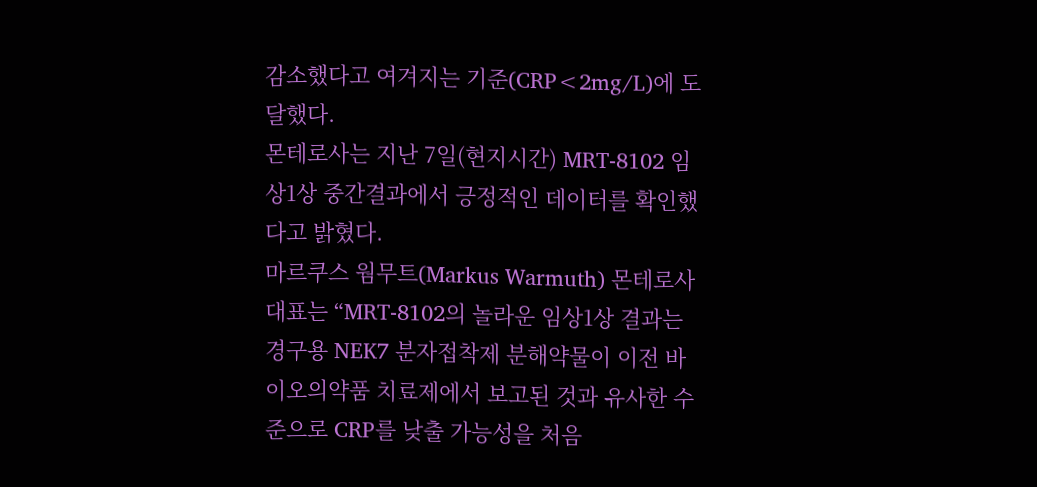감소했다고 여겨지는 기준(CRP<2mg/L)에 도달했다.
몬테로사는 지난 7일(현지시간) MRT-8102 임상1상 중간결과에서 긍정적인 데이터를 확인했다고 밝혔다.
마르쿠스 웜무트(Markus Warmuth) 몬테로사 대표는 “MRT-8102의 놀라운 임상1상 결과는 경구용 NEK7 분자접착제 분해약물이 이전 바이오의약품 치료제에서 보고된 것과 유사한 수준으로 CRP를 낮출 가능성을 처음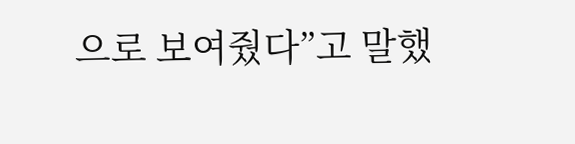으로 보여줬다”고 말했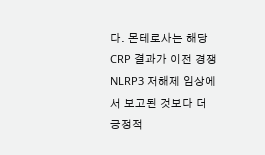다. 몬테로사는 해당 CRP 결과가 이전 경쟁 NLRP3 저해제 임상에서 보고된 것보다 더 긍정적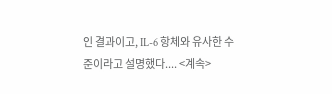인 결과이고, IL-6 항체와 유사한 수준이라고 설명했다.... <계속>